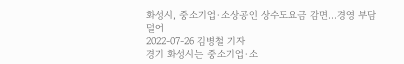화성시, 중소기업·소상공인 상수도요금 감면...경영 부담 덜어
2022-07-26 김병철 기자
경기 화성시는 중소기업·소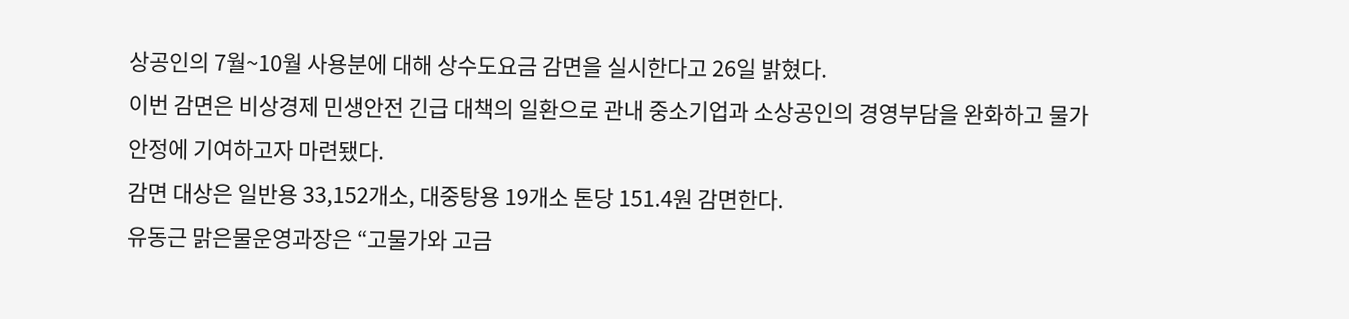상공인의 7월~10월 사용분에 대해 상수도요금 감면을 실시한다고 26일 밝혔다.
이번 감면은 비상경제 민생안전 긴급 대책의 일환으로 관내 중소기업과 소상공인의 경영부담을 완화하고 물가 안정에 기여하고자 마련됐다.
감면 대상은 일반용 33,152개소, 대중탕용 19개소 톤당 151.4원 감면한다.
유동근 맑은물운영과장은 “고물가와 고금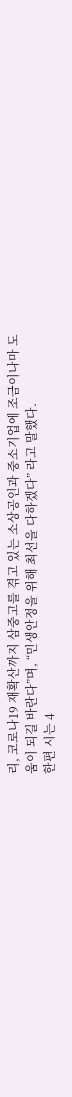리, 코로나19 재확산까지 삼중고를 겪고 있는 소상공인과 중소기업에 조금이나마 도움이 되길 바란다”며, “민생안정을 위해 최선을 다하겠다” 라고 말했다.
한편 시는 4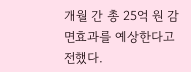개월 간 총 25억 원 감면효과를 예상한다고 전했다.